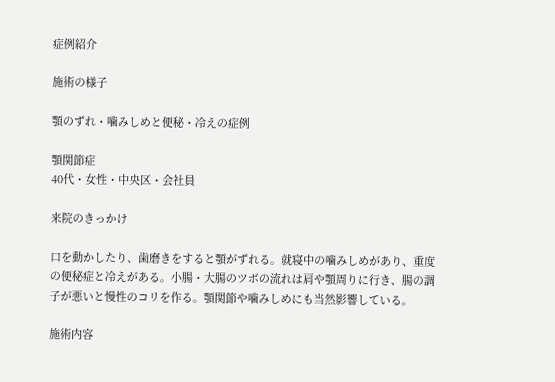症例紹介

施術の様子

顎のずれ・噛みしめと便秘・冷えの症例

顎関節症
40代・女性・中央区・会社員

来院のきっかけ

口を動かしたり、歯磨きをすると顎がずれる。就寝中の噛みしめがあり、重度の便秘症と冷えがある。小腸・大腸のツボの流れは肩や顎周りに行き、腸の調子が悪いと慢性のコリを作る。顎関節や噛みしめにも当然影響している。

施術内容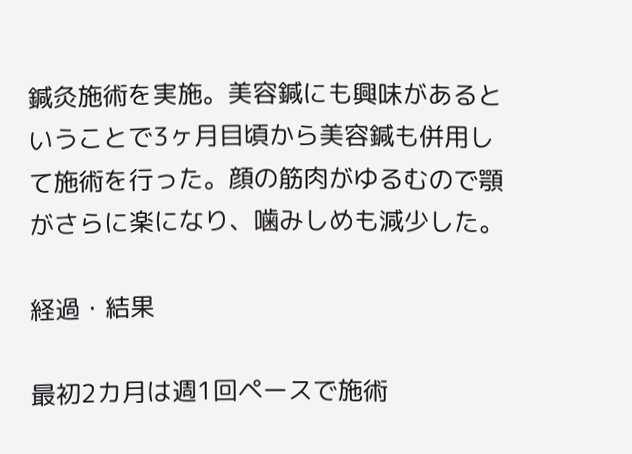鍼灸施術を実施。美容鍼にも興味があるということで3ヶ月目頃から美容鍼も併用して施術を行った。顔の筋肉がゆるむので顎がさらに楽になり、噛みしめも減少した。

経過・結果

最初2カ月は週1回ペースで施術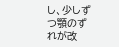し、少しずつ顎のずれが改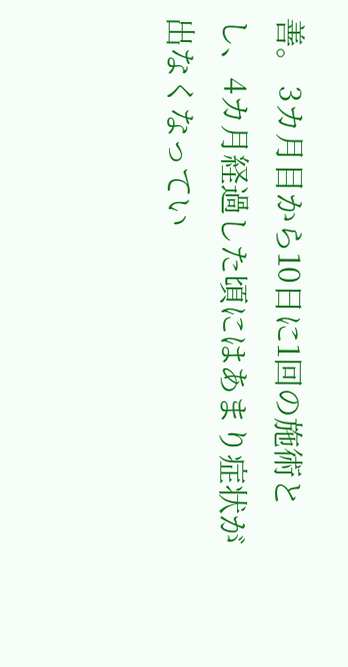善。 3カ月目から10日に1回の施術とし、4カ月経過した頃にはあまり症状が出なくなってい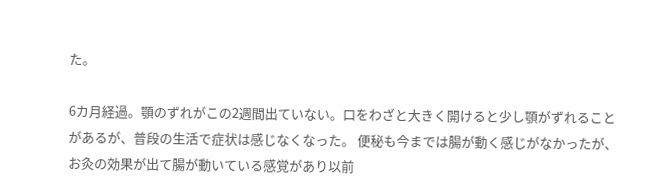た。

6カ月経過。顎のずれがこの2週間出ていない。口をわざと大きく開けると少し顎がずれることがあるが、普段の生活で症状は感じなくなった。 便秘も今までは腸が動く感じがなかったが、お灸の効果が出て腸が動いている感覚があり以前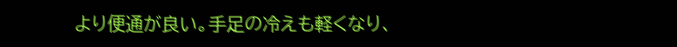より便通が良い。手足の冷えも軽くなり、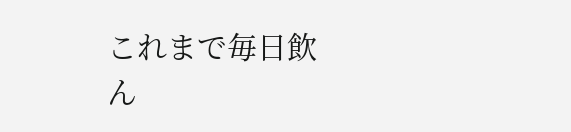これまで毎日飲ん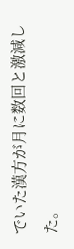でいた漢方が月に数回と激減した。